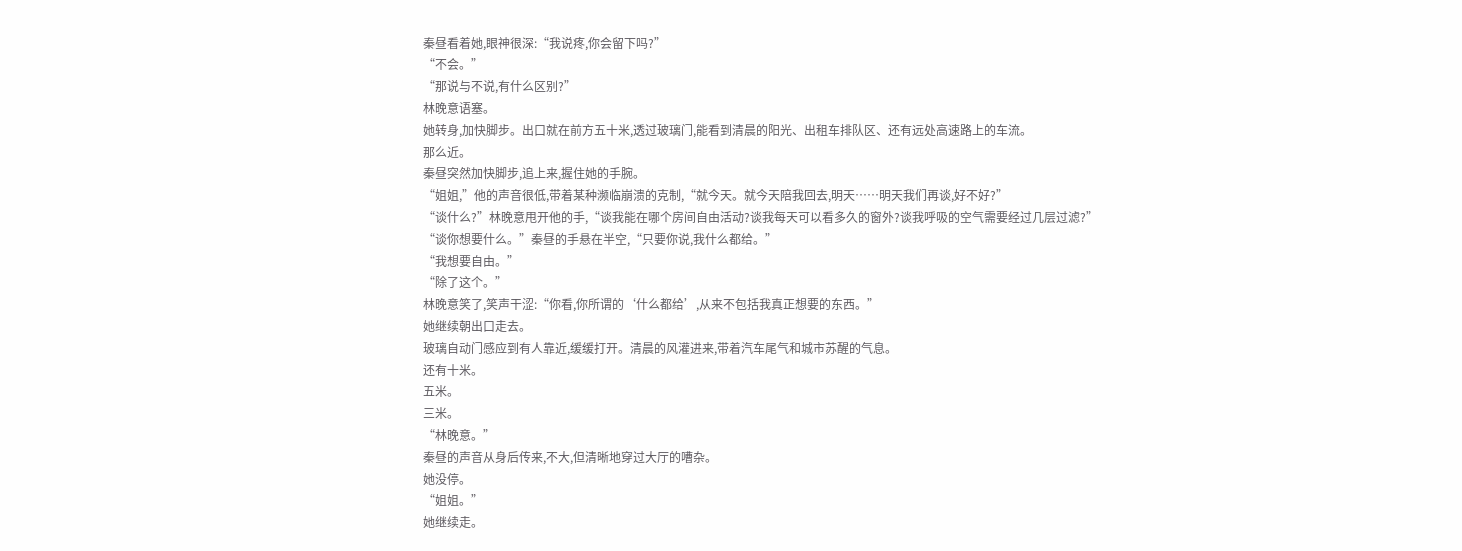秦昼看着她,眼神很深:“我说疼,你会留下吗?”
“不会。”
“那说与不说,有什么区别?”
林晚意语塞。
她转身,加快脚步。出口就在前方五十米,透过玻璃门,能看到清晨的阳光、出租车排队区、还有远处高速路上的车流。
那么近。
秦昼突然加快脚步,追上来,握住她的手腕。
“姐姐,”他的声音很低,带着某种濒临崩溃的克制,“就今天。就今天陪我回去,明天……明天我们再谈,好不好?”
“谈什么?”林晚意甩开他的手,“谈我能在哪个房间自由活动?谈我每天可以看多久的窗外?谈我呼吸的空气需要经过几层过滤?”
“谈你想要什么。”秦昼的手悬在半空,“只要你说,我什么都给。”
“我想要自由。”
“除了这个。”
林晚意笑了,笑声干涩:“你看,你所谓的‘什么都给’,从来不包括我真正想要的东西。”
她继续朝出口走去。
玻璃自动门感应到有人靠近,缓缓打开。清晨的风灌进来,带着汽车尾气和城市苏醒的气息。
还有十米。
五米。
三米。
“林晚意。”
秦昼的声音从身后传来,不大,但清晰地穿过大厅的嘈杂。
她没停。
“姐姐。”
她继续走。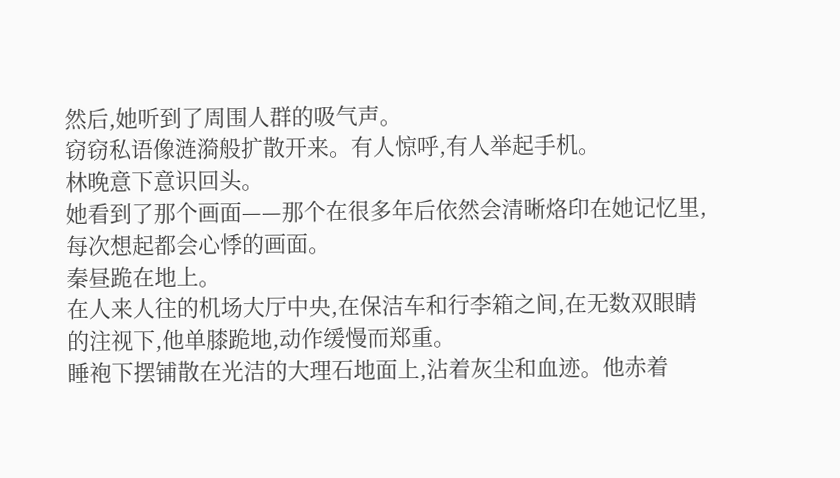然后,她听到了周围人群的吸气声。
窃窃私语像涟漪般扩散开来。有人惊呼,有人举起手机。
林晚意下意识回头。
她看到了那个画面——那个在很多年后依然会清晰烙印在她记忆里,每次想起都会心悸的画面。
秦昼跪在地上。
在人来人往的机场大厅中央,在保洁车和行李箱之间,在无数双眼睛的注视下,他单膝跪地,动作缓慢而郑重。
睡袍下摆铺散在光洁的大理石地面上,沾着灰尘和血迹。他赤着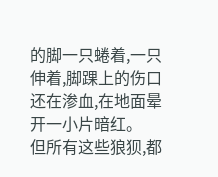的脚一只蜷着,一只伸着,脚踝上的伤口还在渗血,在地面晕开一小片暗红。
但所有这些狼狈,都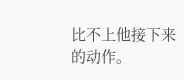比不上他接下来的动作。